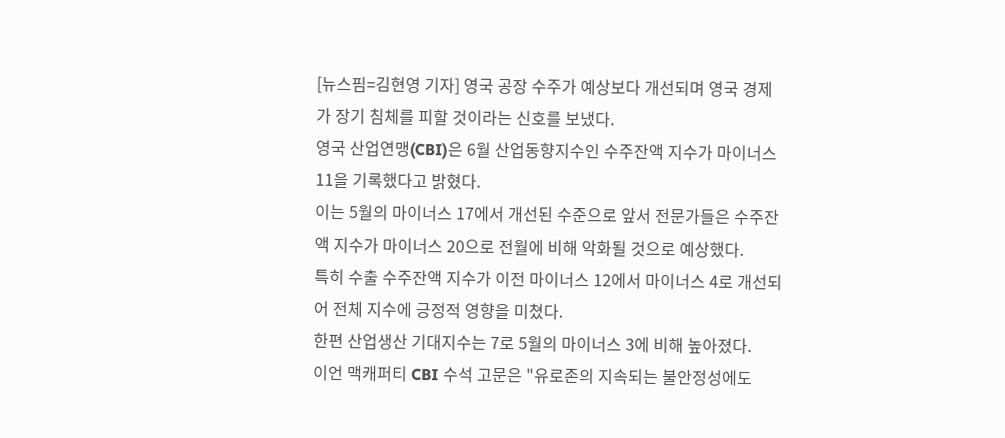[뉴스핌=김현영 기자] 영국 공장 수주가 예상보다 개선되며 영국 경제가 장기 침체를 피할 것이라는 신호를 보냈다.
영국 산업연맹(CBI)은 6월 산업동향지수인 수주잔액 지수가 마이너스 11을 기록했다고 밝혔다.
이는 5월의 마이너스 17에서 개선된 수준으로 앞서 전문가들은 수주잔액 지수가 마이너스 20으로 전월에 비해 악화될 것으로 예상했다.
특히 수출 수주잔액 지수가 이전 마이너스 12에서 마이너스 4로 개선되어 전체 지수에 긍정적 영향을 미쳤다.
한편 산업생산 기대지수는 7로 5월의 마이너스 3에 비해 높아졌다.
이언 맥캐퍼티 CBI 수석 고문은 "유로존의 지속되는 불안정성에도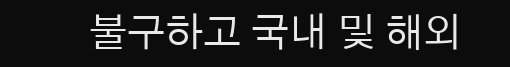불구하고 국내 및 해외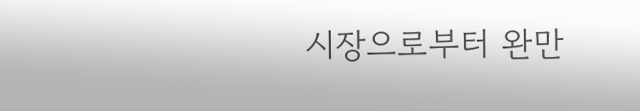시장으로부터 완만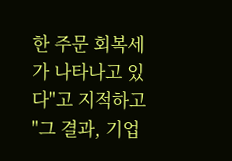한 주문 회복세가 나타나고 있다"고 지적하고 "그 결과, 기업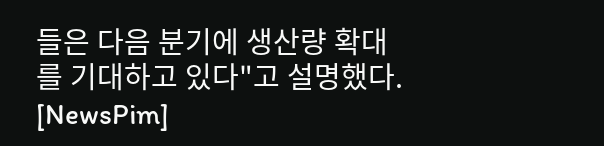들은 다음 분기에 생산량 확대를 기대하고 있다"고 설명했다.
[NewsPim]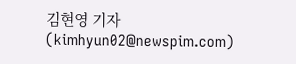김현영 기자 (kimhyun02@newspim.com)